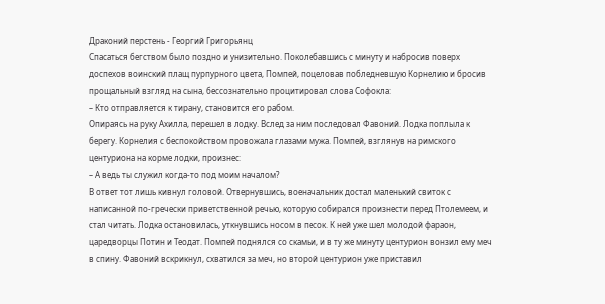Драконий перстень - Георгий Григорьянц
Спасаться бегством было поздно и унизительно. Поколебавшись с минуту и набросив поверх доспехов воинский плащ пурпурного цвета, Помпей, поцеловав побледневшую Корнелию и бросив прощальный взгляд на сына, бессознательно процитировал слова Софокла:
– Кто отправляется к тирану, становится его рабом.
Опираясь на руку Ахилла, перешел в лодку. Вслед за ним последовал Фавоний. Лодка поплыла к берегу. Корнелия с беспокойством провожала глазами мужа. Помпей, взглянув на римского центуриона на корме лодки, произнес:
– А ведь ты служил когда-то под моим началом?
В ответ тот лишь кивнул головой. Отвернувшись, военачальник достал маленький свиток с написанной по-гречески приветственной речью, которую собирался произнести перед Птолемеем, и стал читать. Лодка остановилась, уткнувшись носом в песок. К ней уже шел молодой фараон, царедворцы Потин и Теодат. Помпей поднялся со скамьи, и в ту же минуту центурион вонзил ему меч в спину. Фавоний вскрикнул, схватился за меч, но второй центурион уже приставил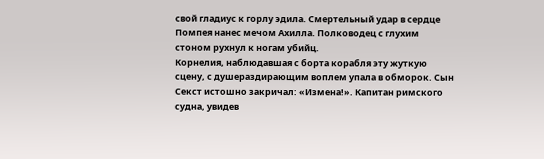свой гладиус к горлу эдила. Смертельный удар в сердце Помпея нанес мечом Ахилла. Полководец с глухим стоном рухнул к ногам убийц.
Корнелия, наблюдавшая с борта корабля эту жуткую сцену, с душераздирающим воплем упала в обморок. Сын Секст истошно закричал: «Измена!». Капитан римского судна, увидев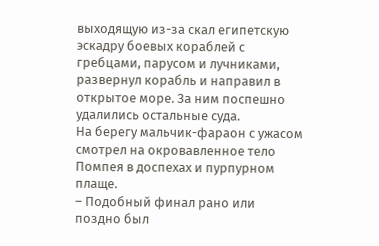выходящую из-за скал египетскую эскадру боевых кораблей с гребцами, парусом и лучниками, развернул корабль и направил в открытое море. За ним поспешно удалились остальные суда.
На берегу мальчик-фараон с ужасом смотрел на окровавленное тело Помпея в доспехах и пурпурном плаще.
– Подобный финал рано или поздно был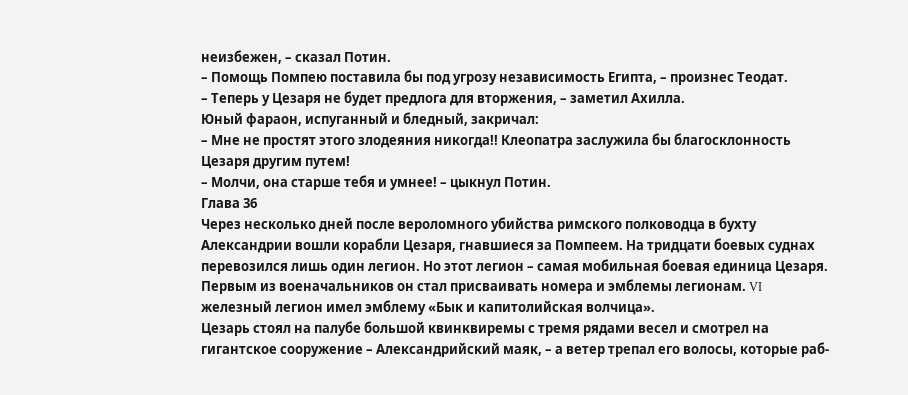неизбежен, – сказал Потин.
– Помощь Помпею поставила бы под угрозу независимость Египта, – произнес Теодат.
– Теперь у Цезаря не будет предлога для вторжения, – заметил Ахилла.
Юный фараон, испуганный и бледный, закричал:
– Мне не простят этого злодеяния никогда!! Клеопатра заслужила бы благосклонность Цезаря другим путем!
– Молчи, она старше тебя и умнее! – цыкнул Потин.
Глава 36
Через несколько дней после вероломного убийства римского полководца в бухту Александрии вошли корабли Цезаря, гнавшиеся за Помпеем. На тридцати боевых суднах перевозился лишь один легион. Но этот легион – самая мобильная боевая единица Цезаря. Первым из военачальников он стал присваивать номера и эмблемы легионам. VI железный легион имел эмблему «Бык и капитолийская волчица».
Цезарь стоял на палубе большой квинквиремы с тремя рядами весел и смотрел на гигантское сооружение – Александрийский маяк, – а ветер трепал его волосы, которые раб-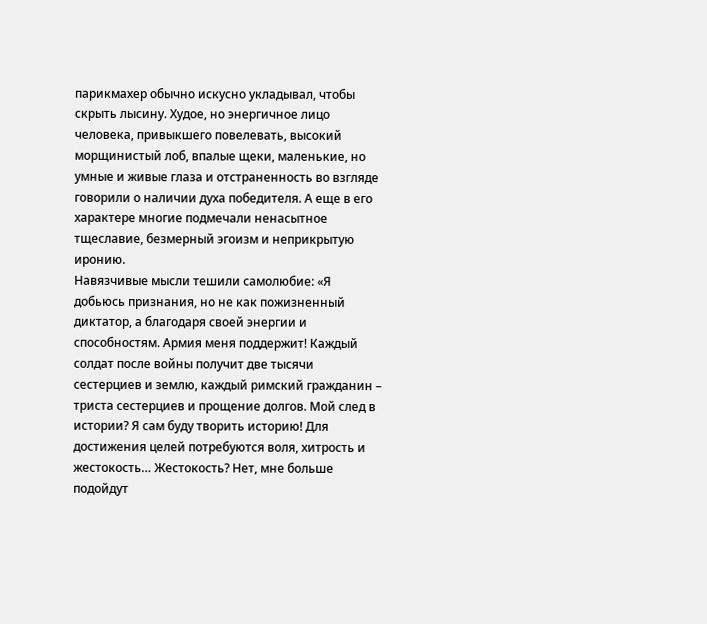парикмахер обычно искусно укладывал, чтобы скрыть лысину. Худое, но энергичное лицо человека, привыкшего повелевать, высокий морщинистый лоб, впалые щеки, маленькие, но умные и живые глаза и отстраненность во взгляде говорили о наличии духа победителя. А еще в его характере многие подмечали ненасытное тщеславие, безмерный эгоизм и неприкрытую иронию.
Навязчивые мысли тешили самолюбие: «Я добьюсь признания, но не как пожизненный диктатор, а благодаря своей энергии и способностям. Армия меня поддержит! Каждый солдат после войны получит две тысячи сестерциев и землю, каждый римский гражданин – триста сестерциев и прощение долгов. Мой след в истории? Я сам буду творить историю! Для достижения целей потребуются воля, хитрость и жестокость… Жестокость? Нет, мне больше подойдут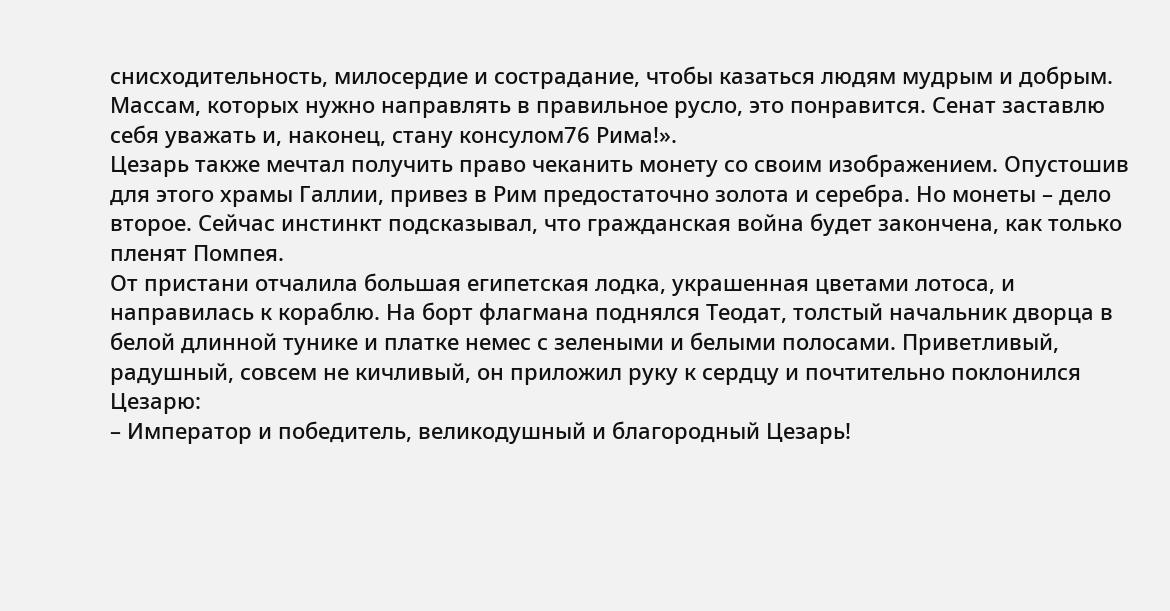снисходительность, милосердие и сострадание, чтобы казаться людям мудрым и добрым. Массам, которых нужно направлять в правильное русло, это понравится. Сенат заставлю себя уважать и, наконец, стану консулом76 Рима!».
Цезарь также мечтал получить право чеканить монету со своим изображением. Опустошив для этого храмы Галлии, привез в Рим предостаточно золота и серебра. Но монеты – дело второе. Сейчас инстинкт подсказывал, что гражданская война будет закончена, как только пленят Помпея.
От пристани отчалила большая египетская лодка, украшенная цветами лотоса, и направилась к кораблю. На борт флагмана поднялся Теодат, толстый начальник дворца в белой длинной тунике и платке немес с зелеными и белыми полосами. Приветливый, радушный, совсем не кичливый, он приложил руку к сердцу и почтительно поклонился Цезарю:
– Император и победитель, великодушный и благородный Цезарь!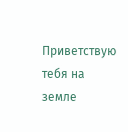Приветствую тебя на земле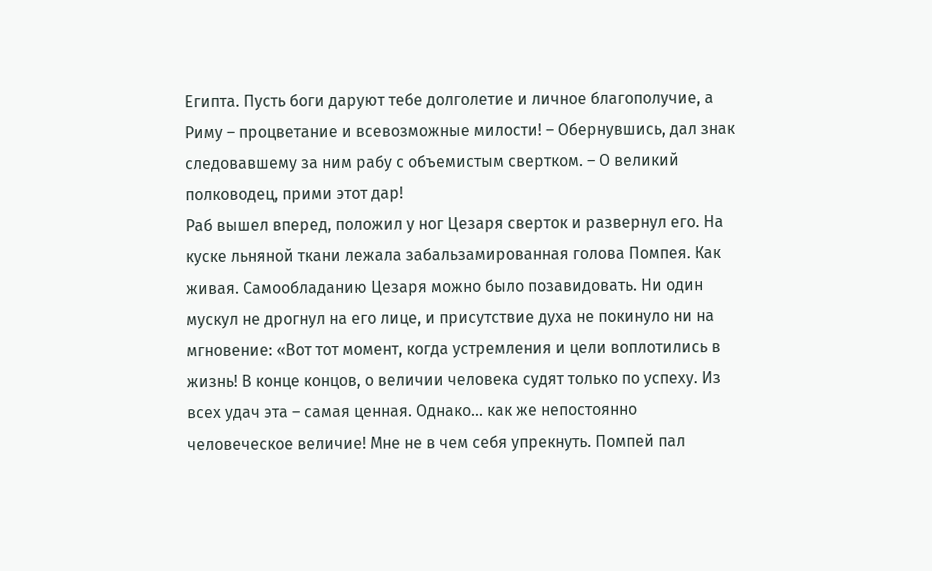Египта. Пусть боги даруют тебе долголетие и личное благополучие, а Риму – процветание и всевозможные милости! – Обернувшись, дал знак следовавшему за ним рабу с объемистым свертком. – О великий полководец, прими этот дар!
Раб вышел вперед, положил у ног Цезаря сверток и развернул его. На куске льняной ткани лежала забальзамированная голова Помпея. Как живая. Самообладанию Цезаря можно было позавидовать. Ни один мускул не дрогнул на его лице, и присутствие духа не покинуло ни на мгновение: «Вот тот момент, когда устремления и цели воплотились в жизнь! В конце концов, о величии человека судят только по успеху. Из всех удач эта – самая ценная. Однако… как же непостоянно человеческое величие! Мне не в чем себя упрекнуть. Помпей пал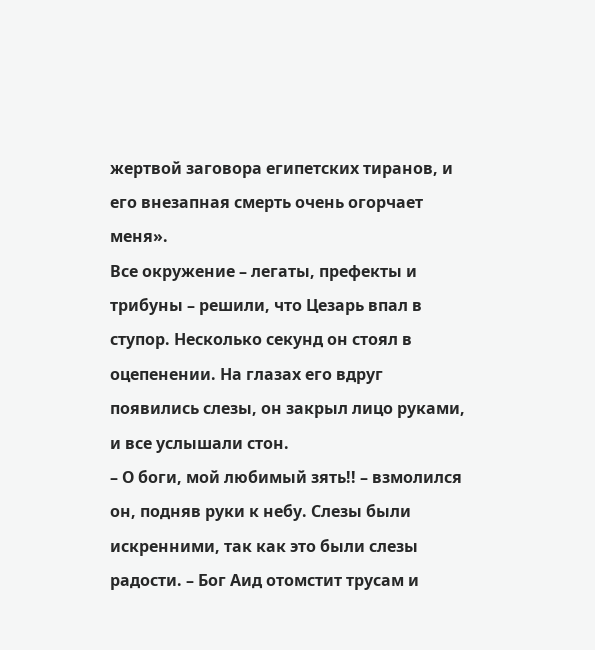жертвой заговора египетских тиранов, и его внезапная смерть очень огорчает меня».
Все окружение – легаты, префекты и трибуны – решили, что Цезарь впал в ступор. Несколько секунд он стоял в оцепенении. На глазах его вдруг появились слезы, он закрыл лицо руками, и все услышали стон.
– О боги, мой любимый зять!! – взмолился он, подняв руки к небу. Слезы были искренними, так как это были слезы радости. – Бог Аид отомстит трусам и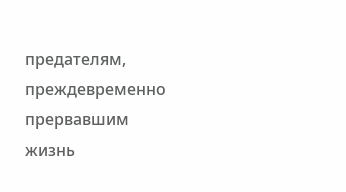предателям, преждевременно прервавшим жизнь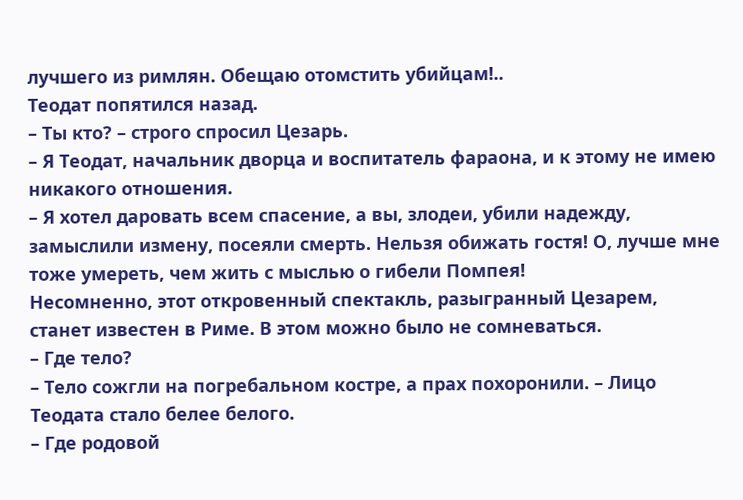лучшего из римлян. Обещаю отомстить убийцам!..
Теодат попятился назад.
– Ты кто? – строго спросил Цезарь.
– Я Теодат, начальник дворца и воспитатель фараона, и к этому не имею никакого отношения.
– Я хотел даровать всем спасение, а вы, злодеи, убили надежду, замыслили измену, посеяли смерть. Нельзя обижать гостя! О, лучше мне тоже умереть, чем жить с мыслью о гибели Помпея!
Несомненно, этот откровенный спектакль, разыгранный Цезарем, станет известен в Риме. В этом можно было не сомневаться.
– Где тело?
– Тело сожгли на погребальном костре, а прах похоронили. – Лицо Теодата стало белее белого.
– Где родовой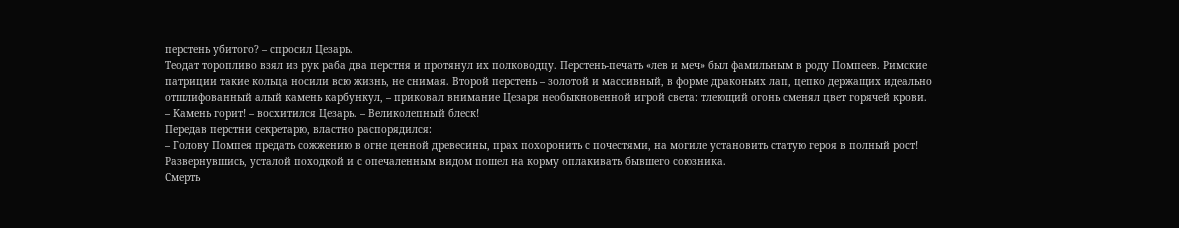перстень убитого? – спросил Цезарь.
Теодат торопливо взял из рук раба два перстня и протянул их полководцу. Перстень-печать «лев и меч» был фамильным в роду Помпеев. Римские патриции такие кольца носили всю жизнь, не снимая. Второй перстень – золотой и массивный, в форме драконьих лап, цепко держащих идеально отшлифованный алый камень карбункул, – приковал внимание Цезаря необыкновенной игрой света: тлеющий огонь сменял цвет горячей крови.
– Камень горит! – восхитился Цезарь. – Великолепный блеск!
Передав перстни секретарю, властно распорядился:
– Голову Помпея предать сожжению в огне ценной древесины, прах похоронить с почестями, на могиле установить статую героя в полный рост!
Развернувшись, усталой походкой и с опечаленным видом пошел на корму оплакивать бывшего союзника.
Смерть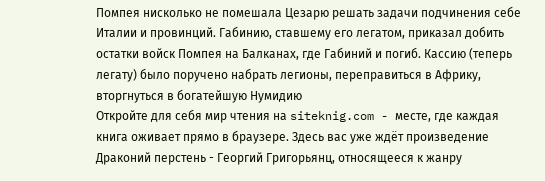Помпея нисколько не помешала Цезарю решать задачи подчинения себе Италии и провинций. Габинию, ставшему его легатом, приказал добить остатки войск Помпея на Балканах, где Габиний и погиб. Кассию (теперь легату) было поручено набрать легионы, переправиться в Африку, вторгнуться в богатейшую Нумидию
Откройте для себя мир чтения на siteknig.com - месте, где каждая книга оживает прямо в браузере. Здесь вас уже ждёт произведение Драконий перстень - Георгий Григорьянц, относящееся к жанру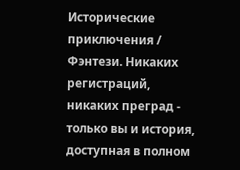Исторические приключения / Фэнтези. Никаких регистраций, никаких преград - только вы и история, доступная в полном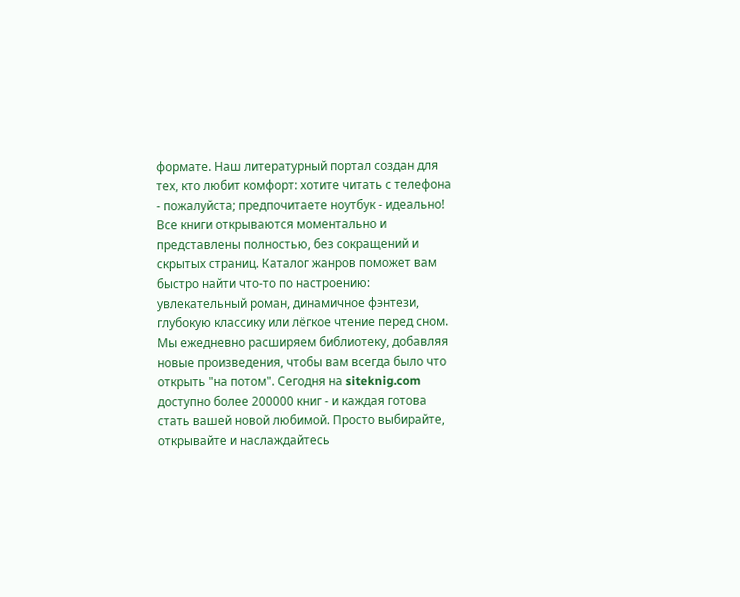формате. Наш литературный портал создан для тех, кто любит комфорт: хотите читать с телефона - пожалуйста; предпочитаете ноутбук - идеально! Все книги открываются моментально и представлены полностью, без сокращений и скрытых страниц. Каталог жанров поможет вам быстро найти что-то по настроению: увлекательный роман, динамичное фэнтези, глубокую классику или лёгкое чтение перед сном. Мы ежедневно расширяем библиотеку, добавляя новые произведения, чтобы вам всегда было что открыть "на потом". Сегодня на siteknig.com доступно более 200000 книг - и каждая готова стать вашей новой любимой. Просто выбирайте, открывайте и наслаждайтесь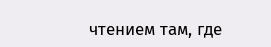чтением там, где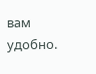вам удобно.